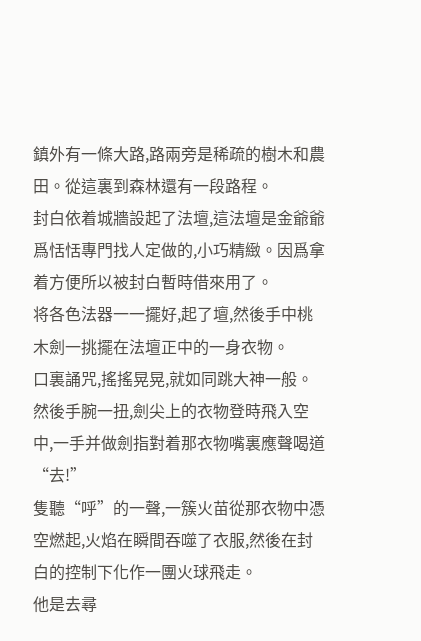鎮外有一條大路,路兩旁是稀疏的樹木和農田。從這裏到森林還有一段路程。
封白依着城牆設起了法壇,這法壇是金爺爺爲恬恬專門找人定做的,小巧精緻。因爲拿着方便所以被封白暫時借來用了。
将各色法器一一擺好,起了壇,然後手中桃木劍一挑擺在法壇正中的一身衣物。
口裏誦咒,搖搖晃晃,就如同跳大神一般。
然後手腕一扭,劍尖上的衣物登時飛入空中,一手并做劍指對着那衣物嘴裏應聲喝道
“去!”
隻聽“呼”的一聲,一簇火苗從那衣物中憑空燃起,火焰在瞬間吞噬了衣服,然後在封白的控制下化作一團火球飛走。
他是去尋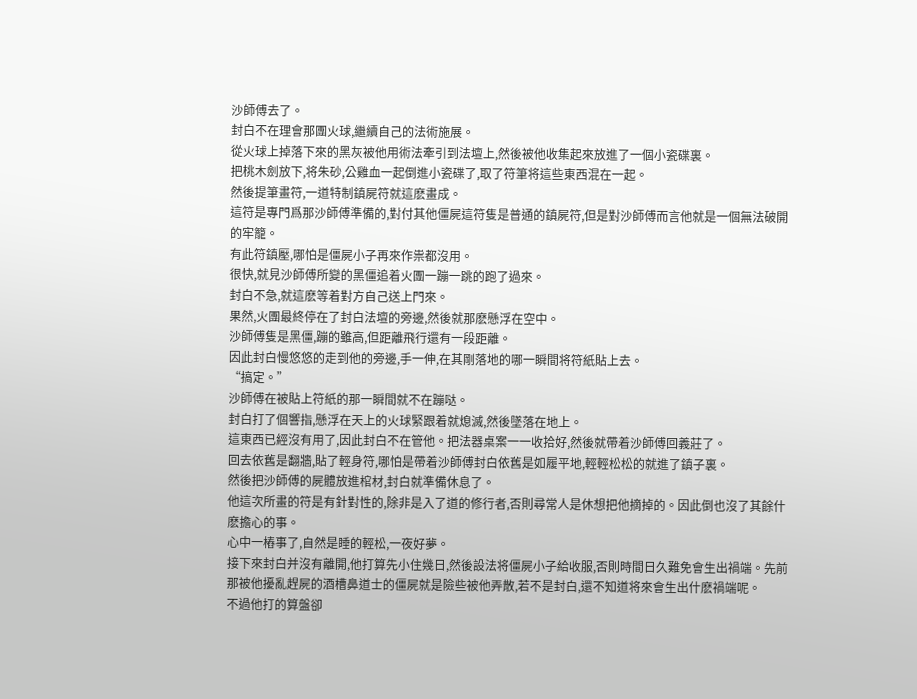沙師傅去了。
封白不在理會那團火球,繼續自己的法術施展。
從火球上掉落下來的黑灰被他用術法牽引到法壇上,然後被他收集起來放進了一個小瓷碟裏。
把桃木劍放下,将朱砂,公雞血一起倒進小瓷碟了,取了符筆将這些東西混在一起。
然後提筆畫符,一道特制鎮屍符就這麽畫成。
這符是專門爲那沙師傅準備的,對付其他僵屍這符隻是普通的鎮屍符,但是對沙師傅而言他就是一個無法破開的牢籠。
有此符鎮壓,哪怕是僵屍小子再來作祟都沒用。
很快,就見沙師傅所變的黑僵追着火團一蹦一跳的跑了過來。
封白不急,就這麽等着對方自己送上門來。
果然,火團最終停在了封白法壇的旁邊,然後就那麽懸浮在空中。
沙師傅隻是黑僵,蹦的雖高,但距離飛行還有一段距離。
因此封白慢悠悠的走到他的旁邊,手一伸,在其剛落地的哪一瞬間将符紙貼上去。
“搞定。”
沙師傅在被貼上符紙的那一瞬間就不在蹦哒。
封白打了個響指,懸浮在天上的火球緊跟着就熄滅,然後墜落在地上。
這東西已經沒有用了,因此封白不在管他。把法器桌案一一收拾好,然後就帶着沙師傅回義莊了。
回去依舊是翻牆,貼了輕身符,哪怕是帶着沙師傅封白依舊是如履平地,輕輕松松的就進了鎮子裏。
然後把沙師傅的屍體放進棺材,封白就準備休息了。
他這次所畫的符是有針對性的,除非是入了道的修行者,否則尋常人是休想把他摘掉的。因此倒也沒了其餘什麽擔心的事。
心中一樁事了,自然是睡的輕松,一夜好夢。
接下來封白并沒有離開,他打算先小住幾日,然後設法将僵屍小子給收服,否則時間日久難免會生出禍端。先前那被他擾亂趕屍的酒槽鼻道士的僵屍就是險些被他弄散,若不是封白,還不知道将來會生出什麽禍端呢。
不過他打的算盤卻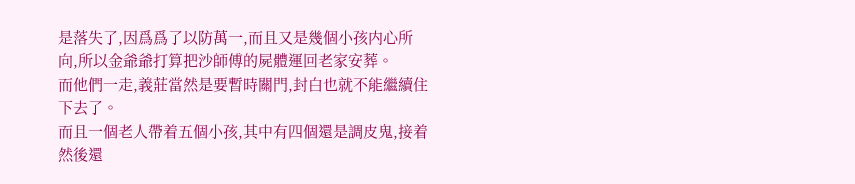是落失了,因爲爲了以防萬一,而且又是幾個小孩内心所向,所以金爺爺打算把沙師傅的屍體運回老家安葬。
而他們一走,義莊當然是要暫時關門,封白也就不能繼續住下去了。
而且一個老人帶着五個小孩,其中有四個還是調皮鬼,接着然後還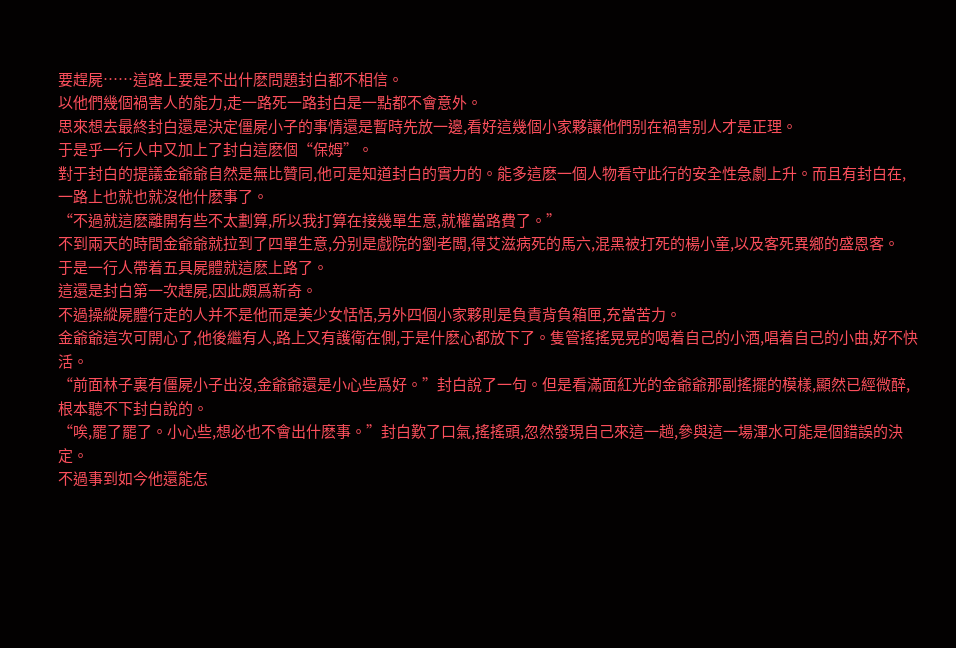要趕屍……這路上要是不出什麽問題封白都不相信。
以他們幾個禍害人的能力,走一路死一路封白是一點都不會意外。
思來想去最終封白還是決定僵屍小子的事情還是暫時先放一邊,看好這幾個小家夥讓他們别在禍害别人才是正理。
于是乎一行人中又加上了封白這麽個“保姆”。
對于封白的提議金爺爺自然是無比贊同,他可是知道封白的實力的。能多這麽一個人物看守此行的安全性急劇上升。而且有封白在,一路上也就也就沒他什麽事了。
“不過就這麽離開有些不太劃算,所以我打算在接幾單生意,就權當路費了。”
不到兩天的時間金爺爺就拉到了四單生意,分别是戲院的劉老闆,得艾滋病死的馬六,混黑被打死的楊小童,以及客死異鄉的盛恩客。
于是一行人帶着五具屍體就這麽上路了。
這還是封白第一次趕屍,因此頗爲新奇。
不過操縱屍體行走的人并不是他而是美少女恬恬,另外四個小家夥則是負責背負箱匣,充當苦力。
金爺爺這次可開心了,他後繼有人,路上又有護衛在側,于是什麽心都放下了。隻管搖搖晃晃的喝着自己的小酒,唱着自己的小曲,好不快活。
“前面林子裏有僵屍小子出沒,金爺爺還是小心些爲好。”封白說了一句。但是看滿面紅光的金爺爺那副搖擺的模樣,顯然已經微醉,根本聽不下封白說的。
“唉,罷了罷了。小心些,想必也不會出什麽事。”封白歎了口氣,搖搖頭,忽然發現自己來這一趟,參與這一場渾水可能是個錯誤的決定。
不過事到如今他還能怎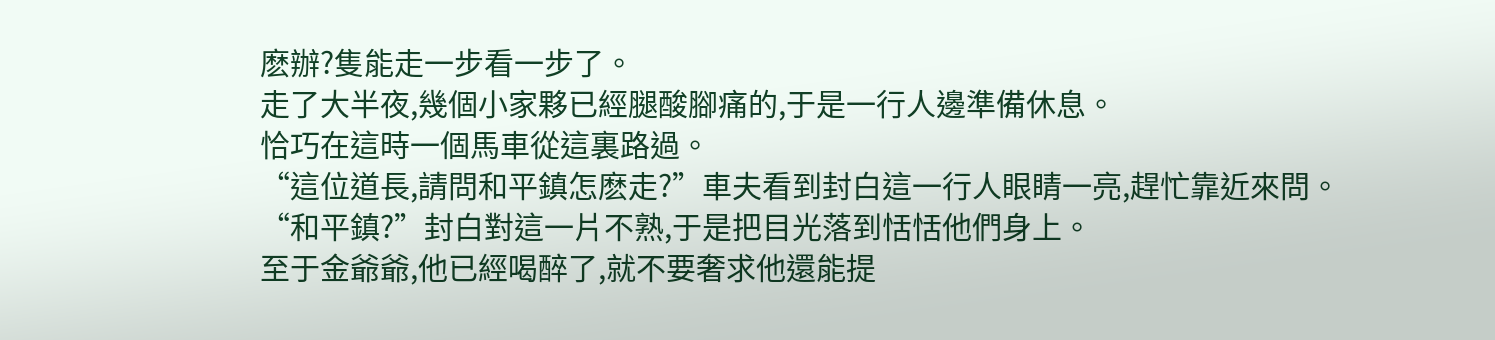麽辦?隻能走一步看一步了。
走了大半夜,幾個小家夥已經腿酸腳痛的,于是一行人邊準備休息。
恰巧在這時一個馬車從這裏路過。
“這位道長,請問和平鎮怎麽走?”車夫看到封白這一行人眼睛一亮,趕忙靠近來問。
“和平鎮?”封白對這一片不熟,于是把目光落到恬恬他們身上。
至于金爺爺,他已經喝醉了,就不要奢求他還能提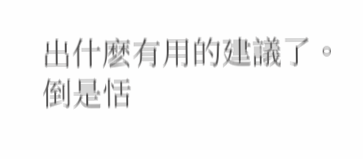出什麽有用的建議了。
倒是恬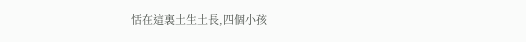恬在這裏土生土長,四個小孩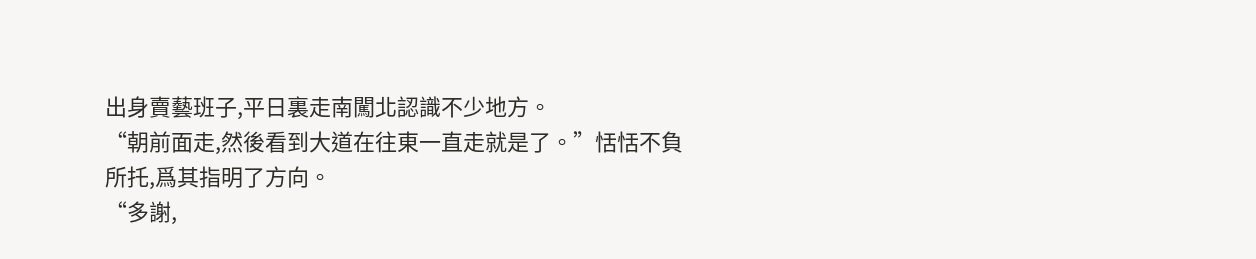出身賣藝班子,平日裏走南闖北認識不少地方。
“朝前面走,然後看到大道在往東一直走就是了。”恬恬不負所托,爲其指明了方向。
“多謝,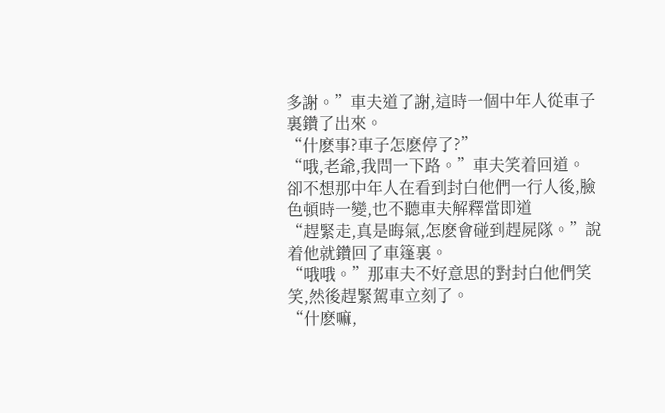多謝。”車夫道了謝,這時一個中年人從車子裏鑽了出來。
“什麽事?車子怎麽停了?”
“哦,老爺,我問一下路。”車夫笑着回道。
卻不想那中年人在看到封白他們一行人後,臉色頓時一變,也不聽車夫解釋當即道
“趕緊走,真是晦氣,怎麽會碰到趕屍隊。”說着他就鑽回了車篷裏。
“哦哦。”那車夫不好意思的對封白他們笑笑,然後趕緊駕車立刻了。
“什麽嘛,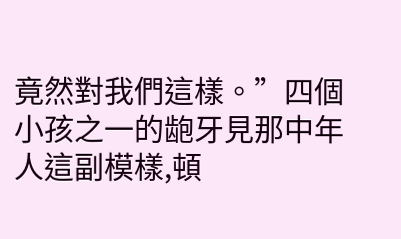竟然對我們這樣。”四個小孩之一的龅牙見那中年人這副模樣,頓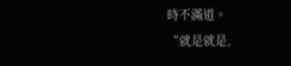時不滿道。
“就是就是,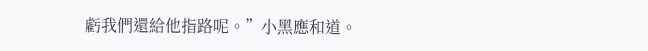虧我們還給他指路呢。”小黑應和道。